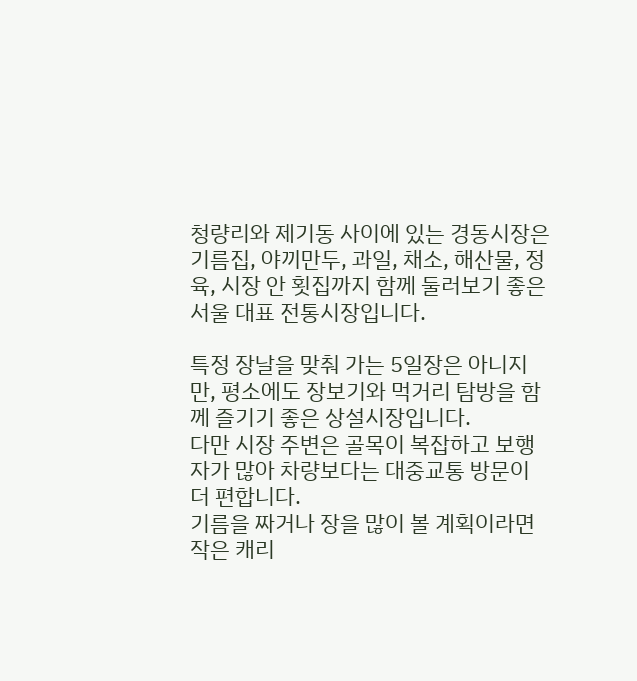청량리와 제기동 사이에 있는 경동시장은 기름집, 야끼만두, 과일, 채소, 해산물, 정육, 시장 안 횟집까지 함께 둘러보기 좋은 서울 대표 전통시장입니다.

특정 장날을 맞춰 가는 5일장은 아니지만, 평소에도 장보기와 먹거리 탐방을 함께 즐기기 좋은 상설시장입니다.
다만 시장 주변은 골목이 복잡하고 보행자가 많아 차량보다는 대중교통 방문이 더 편합니다.
기름을 짜거나 장을 많이 볼 계획이라면 작은 캐리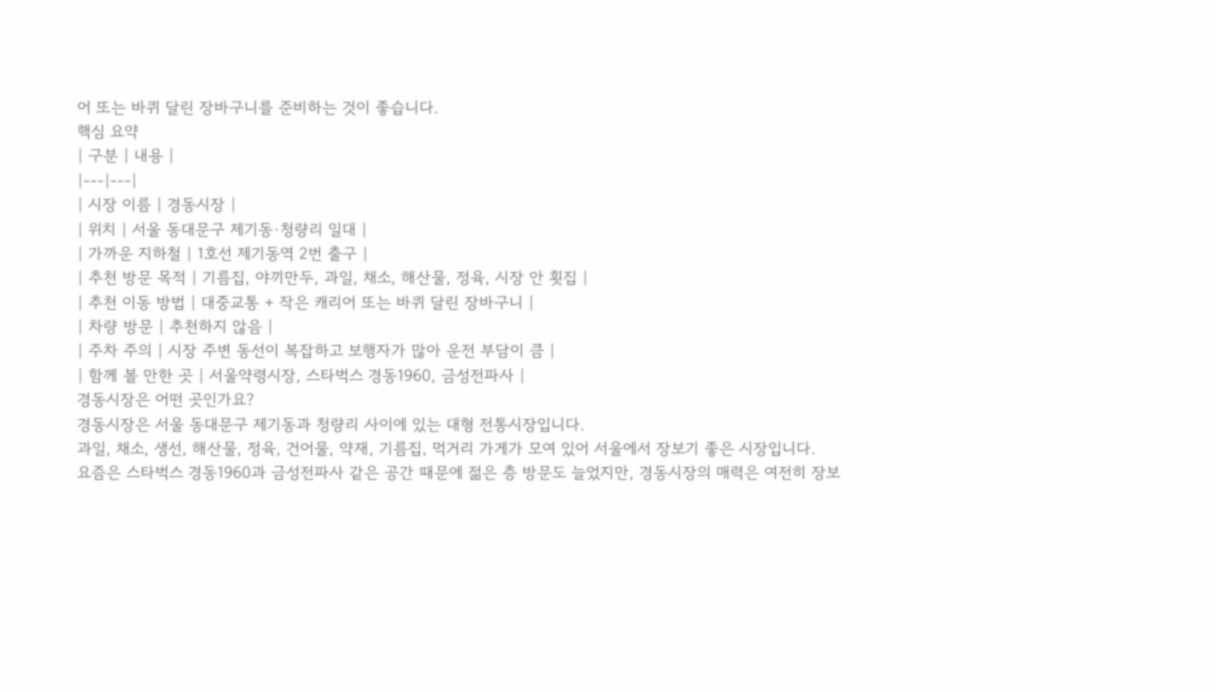어 또는 바퀴 달린 장바구니를 준비하는 것이 좋습니다.
핵심 요약
| 구분 | 내용 |
|---|---|
| 시장 이름 | 경동시장 |
| 위치 | 서울 동대문구 제기동·청량리 일대 |
| 가까운 지하철 | 1호선 제기동역 2번 출구 |
| 추천 방문 목적 | 기름집, 야끼만두, 과일, 채소, 해산물, 정육, 시장 안 횟집 |
| 추천 이동 방법 | 대중교통 + 작은 캐리어 또는 바퀴 달린 장바구니 |
| 차량 방문 | 추천하지 않음 |
| 주차 주의 | 시장 주변 동선이 복잡하고 보행자가 많아 운전 부담이 큼 |
| 함께 볼 만한 곳 | 서울약령시장, 스타벅스 경동1960, 금성전파사 |
경동시장은 어떤 곳인가요?
경동시장은 서울 동대문구 제기동과 청량리 사이에 있는 대형 전통시장입니다.
과일, 채소, 생선, 해산물, 정육, 건어물, 약재, 기름집, 먹거리 가게가 모여 있어 서울에서 장보기 좋은 시장입니다.
요즘은 스타벅스 경동1960과 금성전파사 같은 공간 때문에 젊은 층 방문도 늘었지만, 경동시장의 매력은 여전히 장보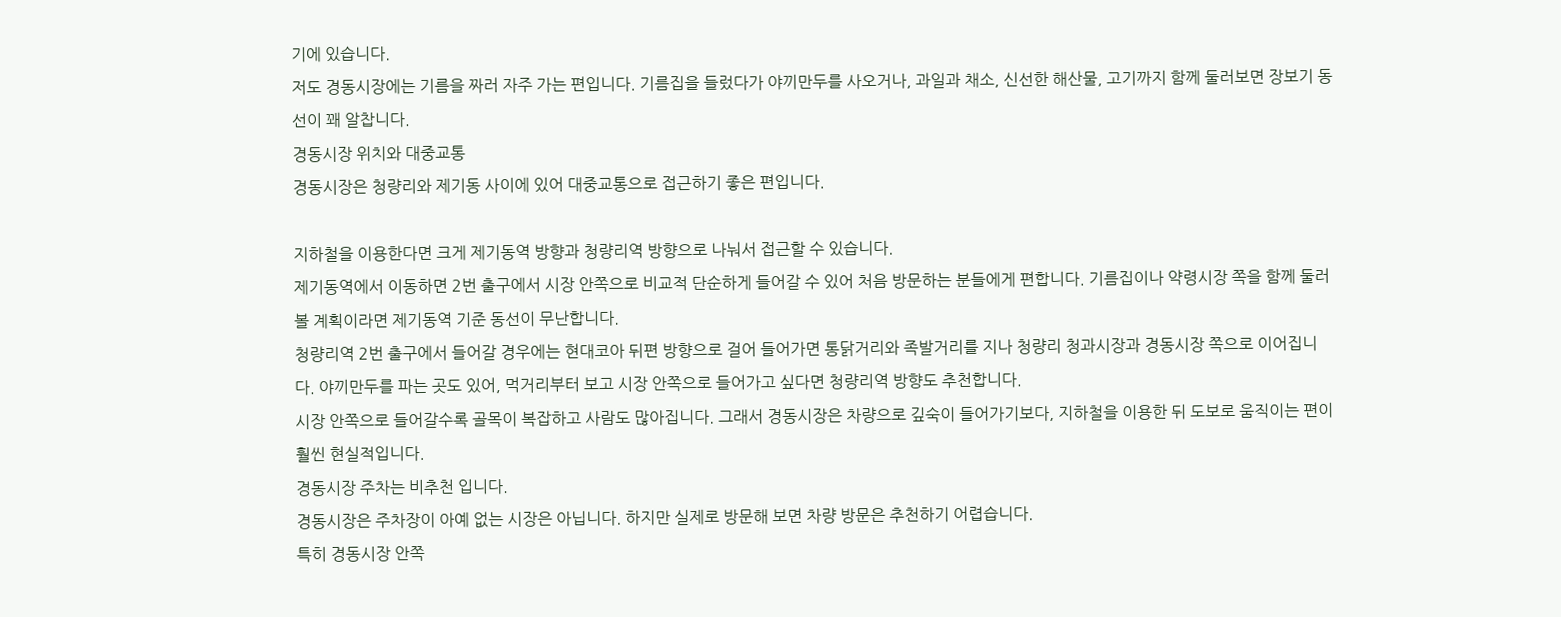기에 있습니다.
저도 경동시장에는 기름을 짜러 자주 가는 편입니다. 기름집을 들렀다가 야끼만두를 사오거나, 과일과 채소, 신선한 해산물, 고기까지 함께 둘러보면 장보기 동선이 꽤 알찹니다.
경동시장 위치와 대중교통
경동시장은 청량리와 제기동 사이에 있어 대중교통으로 접근하기 좋은 편입니다.

지하철을 이용한다면 크게 제기동역 방향과 청량리역 방향으로 나눠서 접근할 수 있습니다.
제기동역에서 이동하면 2번 출구에서 시장 안쪽으로 비교적 단순하게 들어갈 수 있어 처음 방문하는 분들에게 편합니다. 기름집이나 약령시장 쪽을 함께 둘러볼 계획이라면 제기동역 기준 동선이 무난합니다.
청량리역 2번 출구에서 들어갈 경우에는 현대코아 뒤편 방향으로 걸어 들어가면 통닭거리와 족발거리를 지나 청량리 청과시장과 경동시장 쪽으로 이어집니다. 야끼만두를 파는 곳도 있어, 먹거리부터 보고 시장 안쪽으로 들어가고 싶다면 청량리역 방향도 추천합니다.
시장 안쪽으로 들어갈수록 골목이 복잡하고 사람도 많아집니다. 그래서 경동시장은 차량으로 깊숙이 들어가기보다, 지하철을 이용한 뒤 도보로 움직이는 편이 훨씬 현실적입니다.
경동시장 주차는 비추천 입니다.
경동시장은 주차장이 아예 없는 시장은 아닙니다. 하지만 실제로 방문해 보면 차량 방문은 추천하기 어렵습니다.
특히 경동시장 안쪽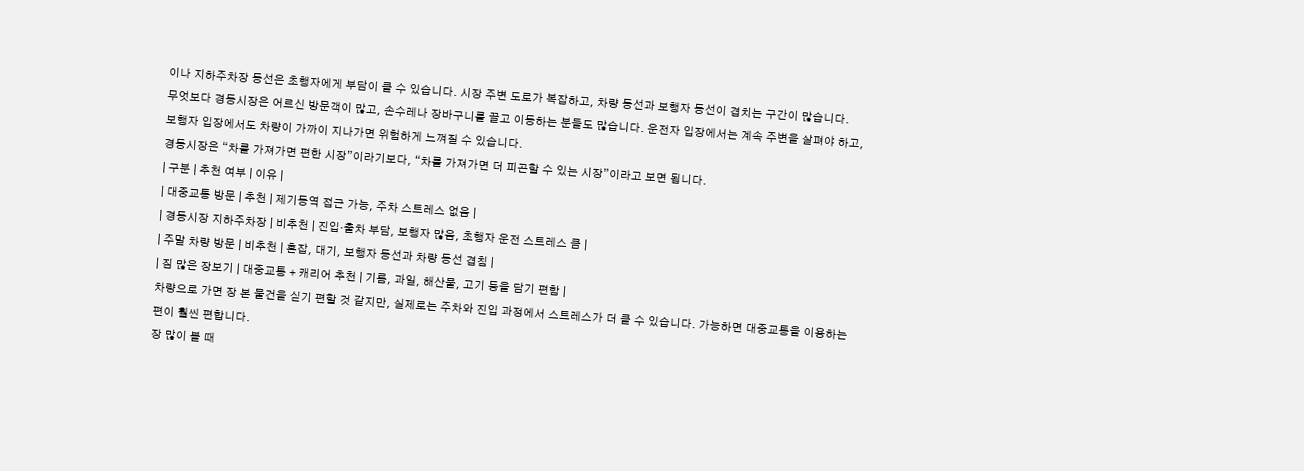이나 지하주차장 동선은 초행자에게 부담이 클 수 있습니다. 시장 주변 도로가 복잡하고, 차량 동선과 보행자 동선이 겹치는 구간이 많습니다.
무엇보다 경동시장은 어르신 방문객이 많고, 손수레나 장바구니를 끌고 이동하는 분들도 많습니다. 운전자 입장에서는 계속 주변을 살펴야 하고, 보행자 입장에서도 차량이 가까이 지나가면 위험하게 느껴질 수 있습니다.
경동시장은 “차를 가져가면 편한 시장”이라기보다, “차를 가져가면 더 피곤할 수 있는 시장”이라고 보면 됩니다.
| 구분 | 추천 여부 | 이유 |
| 대중교통 방문 | 추천 | 제기동역 접근 가능, 주차 스트레스 없음 |
| 경동시장 지하주차장 | 비추천 | 진입·출차 부담, 보행자 많음, 초행자 운전 스트레스 큼 |
| 주말 차량 방문 | 비추천 | 혼잡, 대기, 보행자 동선과 차량 동선 겹침 |
| 짐 많은 장보기 | 대중교통 + 캐리어 추천 | 기름, 과일, 해산물, 고기 등을 담기 편함 |
차량으로 가면 장 본 물건을 싣기 편할 것 같지만, 실제로는 주차와 진입 과정에서 스트레스가 더 클 수 있습니다. 가능하면 대중교통을 이용하는 편이 훨씬 편합니다.
장 많이 볼 때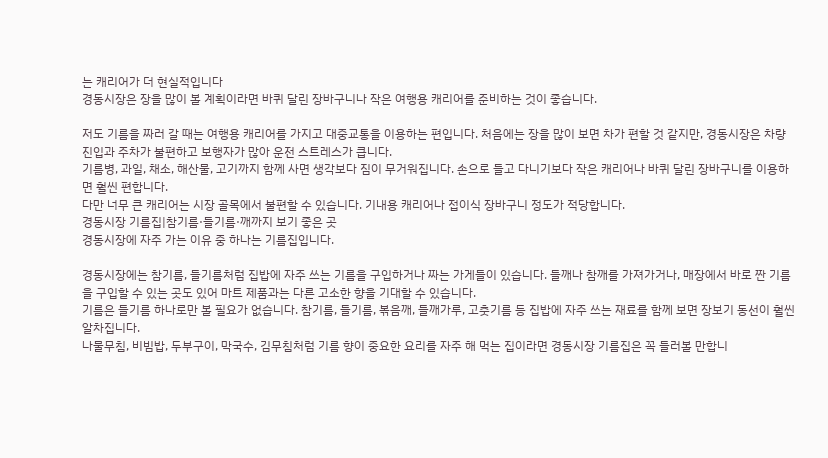는 캐리어가 더 현실적입니다
경동시장은 장을 많이 볼 계획이라면 바퀴 달린 장바구니나 작은 여행용 캐리어를 준비하는 것이 좋습니다.

저도 기름을 짜러 갈 때는 여행용 캐리어를 가지고 대중교통을 이용하는 편입니다. 처음에는 장을 많이 보면 차가 편할 것 같지만, 경동시장은 차량 진입과 주차가 불편하고 보행자가 많아 운전 스트레스가 큽니다.
기름병, 과일, 채소, 해산물, 고기까지 함께 사면 생각보다 짐이 무거워집니다. 손으로 들고 다니기보다 작은 캐리어나 바퀴 달린 장바구니를 이용하면 훨씬 편합니다.
다만 너무 큰 캐리어는 시장 골목에서 불편할 수 있습니다. 기내용 캐리어나 접이식 장바구니 정도가 적당합니다.
경동시장 기름집|참기름·들기름·깨까지 보기 좋은 곳
경동시장에 자주 가는 이유 중 하나는 기름집입니다.

경동시장에는 참기름, 들기름처럼 집밥에 자주 쓰는 기름을 구입하거나 짜는 가게들이 있습니다. 들깨나 참깨를 가져가거나, 매장에서 바로 짠 기름을 구입할 수 있는 곳도 있어 마트 제품과는 다른 고소한 향을 기대할 수 있습니다.
기름은 들기름 하나로만 볼 필요가 없습니다. 참기름, 들기름, 볶음깨, 들깨가루, 고춧기름 등 집밥에 자주 쓰는 재료를 함께 보면 장보기 동선이 훨씬 알차집니다.
나물무침, 비빔밥, 두부구이, 막국수, 김무침처럼 기름 향이 중요한 요리를 자주 해 먹는 집이라면 경동시장 기름집은 꼭 들러볼 만합니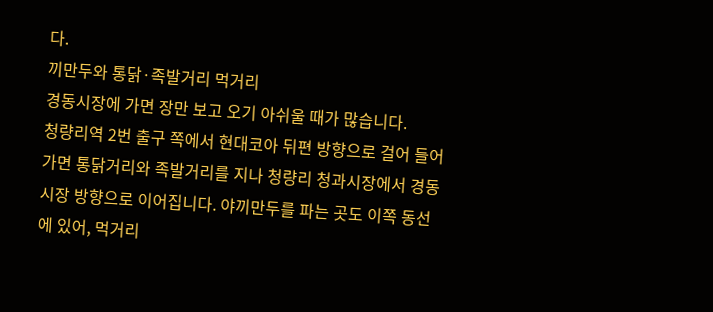다.
끼만두와 통닭·족발거리 먹거리
경동시장에 가면 장만 보고 오기 아쉬울 때가 많습니다.
청량리역 2번 출구 쪽에서 현대코아 뒤편 방향으로 걸어 들어가면 통닭거리와 족발거리를 지나 청량리 청과시장에서 경동시장 방향으로 이어집니다. 야끼만두를 파는 곳도 이쪽 동선에 있어, 먹거리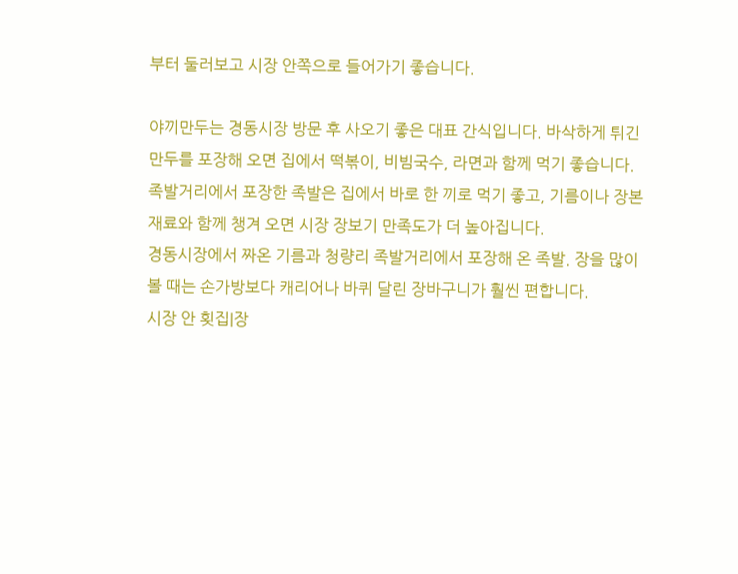부터 둘러보고 시장 안쪽으로 들어가기 좋습니다.

야끼만두는 경동시장 방문 후 사오기 좋은 대표 간식입니다. 바삭하게 튀긴 만두를 포장해 오면 집에서 떡볶이, 비빔국수, 라면과 함께 먹기 좋습니다.
족발거리에서 포장한 족발은 집에서 바로 한 끼로 먹기 좋고, 기름이나 장본 재료와 함께 챙겨 오면 시장 장보기 만족도가 더 높아집니다.
경동시장에서 짜온 기름과 청량리 족발거리에서 포장해 온 족발. 장을 많이 볼 때는 손가방보다 캐리어나 바퀴 달린 장바구니가 훨씬 편합니다.
시장 안 횟집|장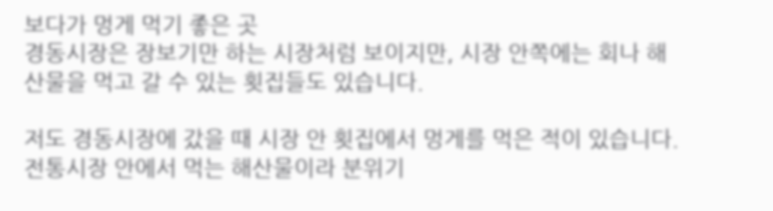보다가 멍게 먹기 좋은 곳
경동시장은 장보기만 하는 시장처럼 보이지만, 시장 안쪽에는 회나 해산물을 먹고 갈 수 있는 횟집들도 있습니다.

저도 경동시장에 갔을 때 시장 안 횟집에서 멍게를 먹은 적이 있습니다. 전통시장 안에서 먹는 해산물이라 분위기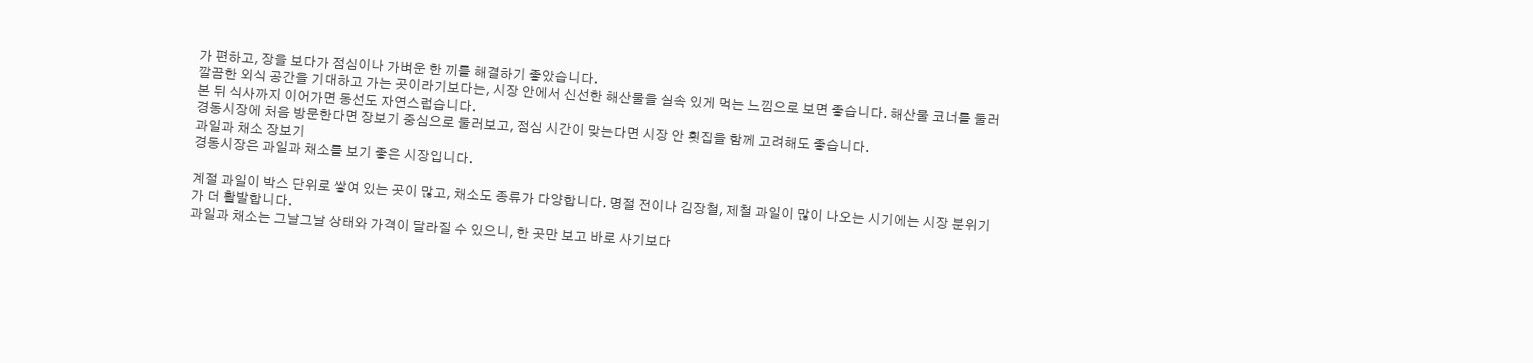가 편하고, 장을 보다가 점심이나 가벼운 한 끼를 해결하기 좋았습니다.
깔끔한 외식 공간을 기대하고 가는 곳이라기보다는, 시장 안에서 신선한 해산물을 실속 있게 먹는 느낌으로 보면 좋습니다. 해산물 코너를 둘러본 뒤 식사까지 이어가면 동선도 자연스럽습니다.
경동시장에 처음 방문한다면 장보기 중심으로 둘러보고, 점심 시간이 맞는다면 시장 안 횟집을 함께 고려해도 좋습니다.
과일과 채소 장보기
경동시장은 과일과 채소를 보기 좋은 시장입니다.

계절 과일이 박스 단위로 쌓여 있는 곳이 많고, 채소도 종류가 다양합니다. 명절 전이나 김장철, 제철 과일이 많이 나오는 시기에는 시장 분위기가 더 활발합니다.
과일과 채소는 그날그날 상태와 가격이 달라질 수 있으니, 한 곳만 보고 바로 사기보다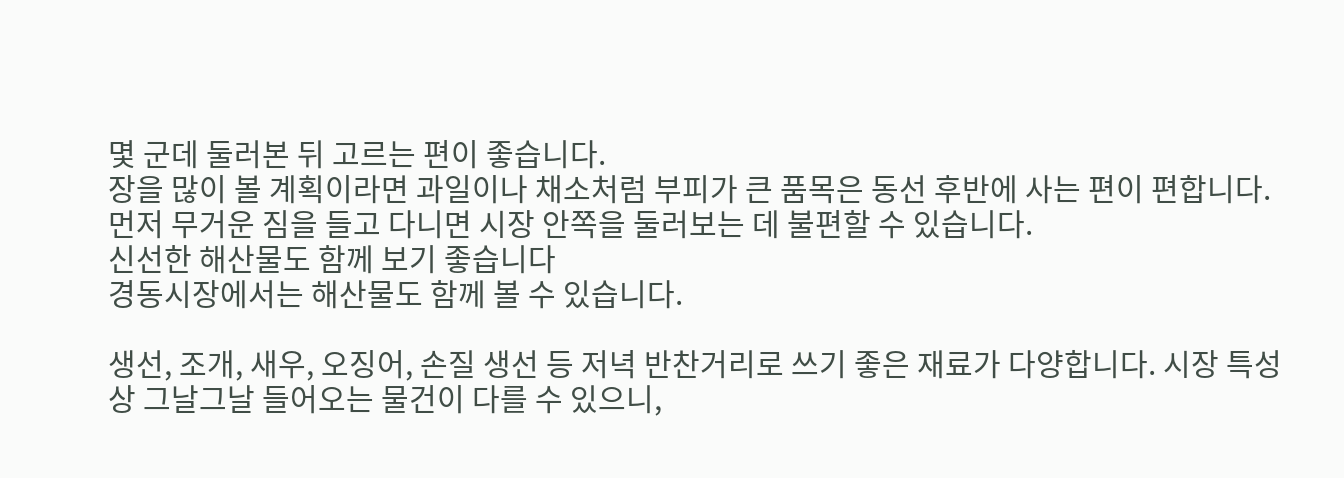몇 군데 둘러본 뒤 고르는 편이 좋습니다.
장을 많이 볼 계획이라면 과일이나 채소처럼 부피가 큰 품목은 동선 후반에 사는 편이 편합니다. 먼저 무거운 짐을 들고 다니면 시장 안쪽을 둘러보는 데 불편할 수 있습니다.
신선한 해산물도 함께 보기 좋습니다
경동시장에서는 해산물도 함께 볼 수 있습니다.

생선, 조개, 새우, 오징어, 손질 생선 등 저녁 반찬거리로 쓰기 좋은 재료가 다양합니다. 시장 특성상 그날그날 들어오는 물건이 다를 수 있으니,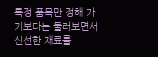특정 품목만 정해 가기보다는 둘러보면서 신선한 재료를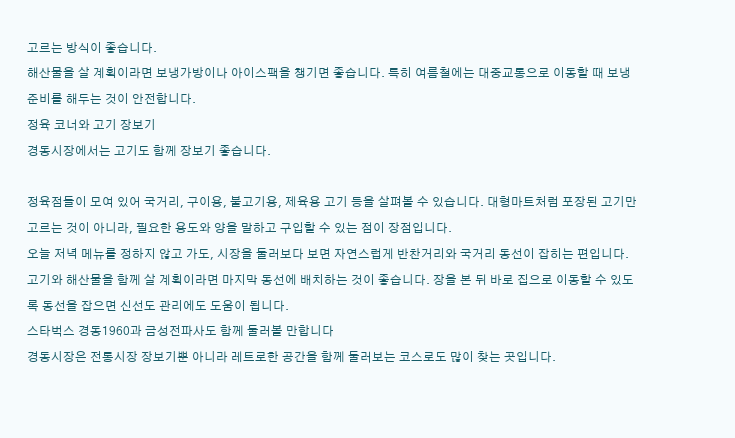고르는 방식이 좋습니다.
해산물을 살 계획이라면 보냉가방이나 아이스팩을 챙기면 좋습니다. 특히 여름철에는 대중교통으로 이동할 때 보냉 준비를 해두는 것이 안전합니다.
정육 코너와 고기 장보기
경동시장에서는 고기도 함께 장보기 좋습니다.

정육점들이 모여 있어 국거리, 구이용, 불고기용, 제육용 고기 등을 살펴볼 수 있습니다. 대형마트처럼 포장된 고기만 고르는 것이 아니라, 필요한 용도와 양을 말하고 구입할 수 있는 점이 장점입니다.
오늘 저녁 메뉴를 정하지 않고 가도, 시장을 둘러보다 보면 자연스럽게 반찬거리와 국거리 동선이 잡히는 편입니다.
고기와 해산물을 함께 살 계획이라면 마지막 동선에 배치하는 것이 좋습니다. 장을 본 뒤 바로 집으로 이동할 수 있도록 동선을 잡으면 신선도 관리에도 도움이 됩니다.
스타벅스 경동1960과 금성전파사도 함께 둘러볼 만합니다
경동시장은 전통시장 장보기뿐 아니라 레트로한 공간을 함께 둘러보는 코스로도 많이 찾는 곳입니다.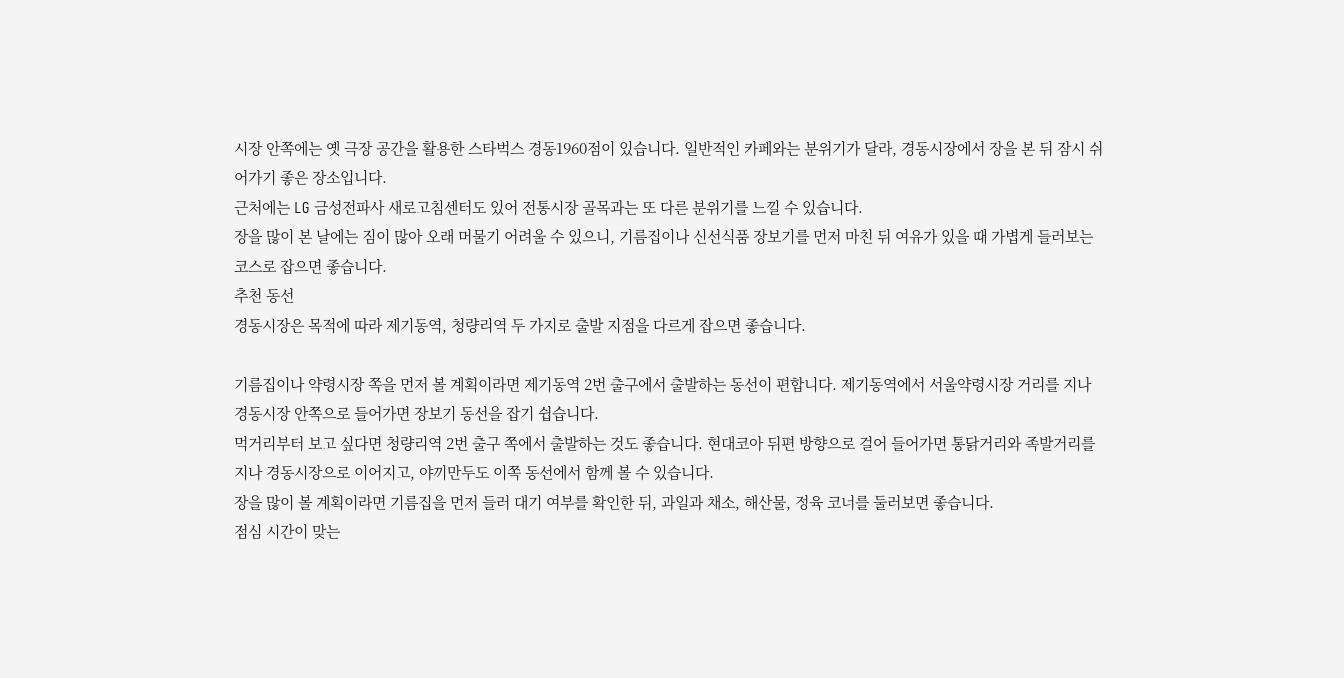시장 안쪽에는 옛 극장 공간을 활용한 스타벅스 경동1960점이 있습니다. 일반적인 카페와는 분위기가 달라, 경동시장에서 장을 본 뒤 잠시 쉬어가기 좋은 장소입니다.
근처에는 LG 금성전파사 새로고침센터도 있어 전통시장 골목과는 또 다른 분위기를 느낄 수 있습니다.
장을 많이 본 날에는 짐이 많아 오래 머물기 어려울 수 있으니, 기름집이나 신선식품 장보기를 먼저 마친 뒤 여유가 있을 때 가볍게 들러보는 코스로 잡으면 좋습니다.
추천 동선
경동시장은 목적에 따라 제기동역, 청량리역 두 가지로 출발 지점을 다르게 잡으면 좋습니다.

기름집이나 약령시장 쪽을 먼저 볼 계획이라면 제기동역 2번 출구에서 출발하는 동선이 편합니다. 제기동역에서 서울약령시장 거리를 지나 경동시장 안쪽으로 들어가면 장보기 동선을 잡기 쉽습니다.
먹거리부터 보고 싶다면 청량리역 2번 출구 쪽에서 출발하는 것도 좋습니다. 현대코아 뒤편 방향으로 걸어 들어가면 통닭거리와 족발거리를 지나 경동시장으로 이어지고, 야끼만두도 이쪽 동선에서 함께 볼 수 있습니다.
장을 많이 볼 계획이라면 기름집을 먼저 들러 대기 여부를 확인한 뒤, 과일과 채소, 해산물, 정육 코너를 둘러보면 좋습니다.
점심 시간이 맞는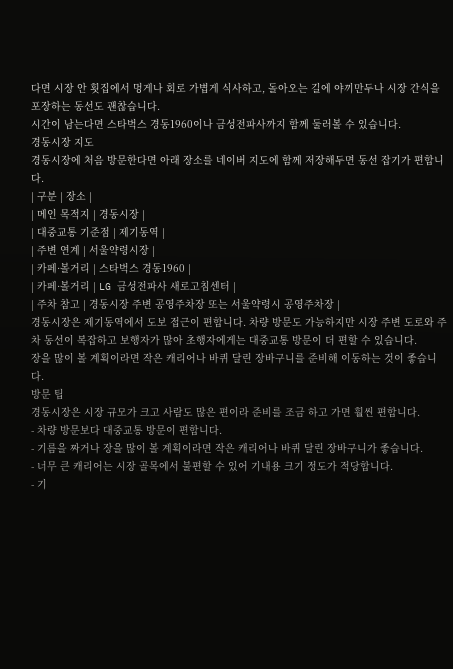다면 시장 안 횟집에서 멍게나 회로 가볍게 식사하고, 돌아오는 길에 야끼만두나 시장 간식을 포장하는 동선도 괜찮습니다.
시간이 남는다면 스타벅스 경동1960이나 금성전파사까지 함께 둘러볼 수 있습니다.
경동시장 지도
경동시장에 처음 방문한다면 아래 장소를 네이버 지도에 함께 저장해두면 동선 잡기가 편합니다.
| 구분 | 장소 |
| 메인 목적지 | 경동시장 |
| 대중교통 기준점 | 제기동역 |
| 주변 연계 | 서울약령시장 |
| 카페·볼거리 | 스타벅스 경동1960 |
| 카페·볼거리 | LG 금성전파사 새로고침센터 |
| 주차 참고 | 경동시장 주변 공영주차장 또는 서울약령시 공영주차장 |
경동시장은 제기동역에서 도보 접근이 편합니다. 차량 방문도 가능하지만 시장 주변 도로와 주차 동선이 복잡하고 보행자가 많아 초행자에게는 대중교통 방문이 더 편할 수 있습니다.
장을 많이 볼 계획이라면 작은 캐리어나 바퀴 달린 장바구니를 준비해 이동하는 것이 좋습니다.
방문 팁
경동시장은 시장 규모가 크고 사람도 많은 편이라 준비를 조금 하고 가면 훨씬 편합니다.
- 차량 방문보다 대중교통 방문이 편합니다.
- 기름을 짜거나 장을 많이 볼 계획이라면 작은 캐리어나 바퀴 달린 장바구니가 좋습니다.
- 너무 큰 캐리어는 시장 골목에서 불편할 수 있어 기내용 크기 정도가 적당합니다.
- 기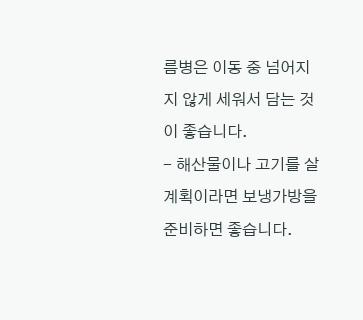름병은 이동 중 넘어지지 않게 세워서 담는 것이 좋습니다.
- 해산물이나 고기를 살 계획이라면 보냉가방을 준비하면 좋습니다.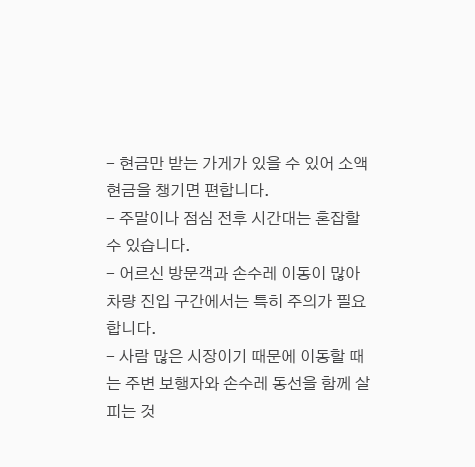- 현금만 받는 가게가 있을 수 있어 소액 현금을 챙기면 편합니다.
- 주말이나 점심 전후 시간대는 혼잡할 수 있습니다.
- 어르신 방문객과 손수레 이동이 많아 차량 진입 구간에서는 특히 주의가 필요합니다.
- 사람 많은 시장이기 때문에 이동할 때는 주변 보행자와 손수레 동선을 함께 살피는 것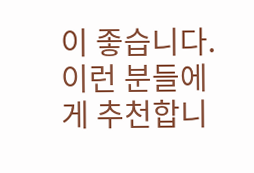이 좋습니다.
이런 분들에게 추천합니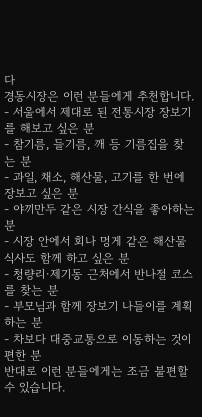다
경동시장은 이런 분들에게 추천합니다.
- 서울에서 제대로 된 전통시장 장보기를 해보고 싶은 분
- 참기름, 들기름, 깨 등 기름집을 찾는 분
- 과일, 채소, 해산물, 고기를 한 번에 장보고 싶은 분
- 야끼만두 같은 시장 간식을 좋아하는 분
- 시장 안에서 회나 멍게 같은 해산물 식사도 함께 하고 싶은 분
- 청량리·제기동 근처에서 반나절 코스를 찾는 분
- 부모님과 함께 장보기 나들이를 계획하는 분
- 차보다 대중교통으로 이동하는 것이 편한 분
반대로 이런 분들에게는 조금 불편할 수 있습니다.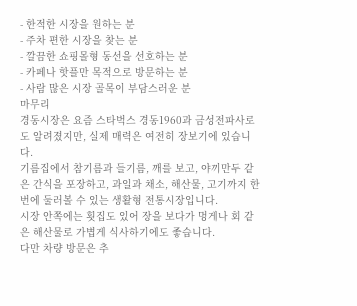- 한적한 시장을 원하는 분
- 주차 편한 시장을 찾는 분
- 깔끔한 쇼핑몰형 동선을 선호하는 분
- 카페나 핫플만 목적으로 방문하는 분
- 사람 많은 시장 골목이 부담스러운 분
마무리
경동시장은 요즘 스타벅스 경동1960과 금성전파사로도 알려졌지만, 실제 매력은 여전히 장보기에 있습니다.
기름집에서 참기름과 들기름, 깨를 보고, 야끼만두 같은 간식을 포장하고, 과일과 채소, 해산물, 고기까지 한 번에 둘러볼 수 있는 생활형 전통시장입니다.
시장 안쪽에는 횟집도 있어 장을 보다가 멍게나 회 같은 해산물로 가볍게 식사하기에도 좋습니다.
다만 차량 방문은 추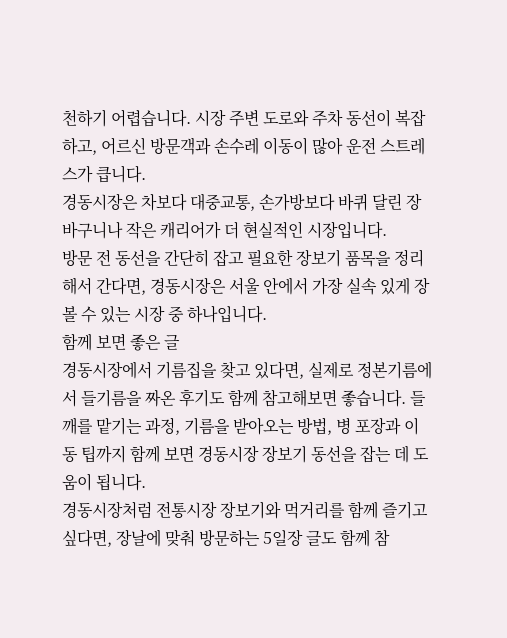천하기 어렵습니다. 시장 주변 도로와 주차 동선이 복잡하고, 어르신 방문객과 손수레 이동이 많아 운전 스트레스가 큽니다.
경동시장은 차보다 대중교통, 손가방보다 바퀴 달린 장바구니나 작은 캐리어가 더 현실적인 시장입니다.
방문 전 동선을 간단히 잡고 필요한 장보기 품목을 정리해서 간다면, 경동시장은 서울 안에서 가장 실속 있게 장볼 수 있는 시장 중 하나입니다.
함께 보면 좋은 글
경동시장에서 기름집을 찾고 있다면, 실제로 정본기름에서 들기름을 짜온 후기도 함께 참고해보면 좋습니다. 들깨를 맡기는 과정, 기름을 받아오는 방법, 병 포장과 이동 팁까지 함께 보면 경동시장 장보기 동선을 잡는 데 도움이 됩니다.
경동시장처럼 전통시장 장보기와 먹거리를 함께 즐기고 싶다면, 장날에 맞춰 방문하는 5일장 글도 함께 참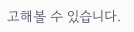고해볼 수 있습니다.